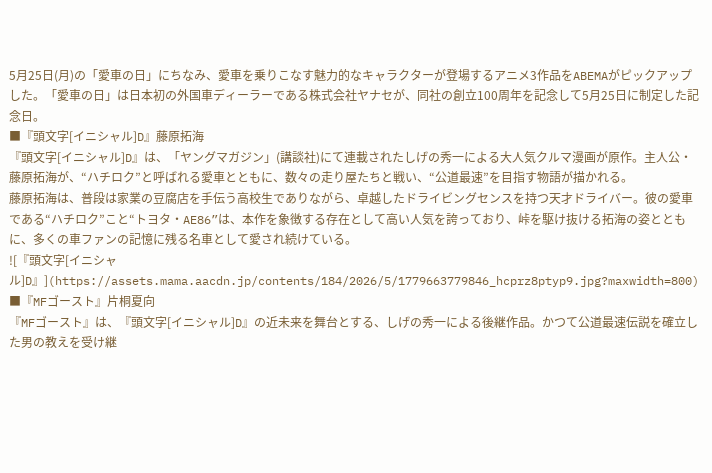5月25日(月)の「愛車の日」にちなみ、愛車を乗りこなす魅力的なキャラクターが登場するアニメ3作品をABEMAがピックアップした。「愛車の日」は日本初の外国車ディーラーである株式会社ヤナセが、同社の創立100周年を記念して5月25日に制定した記念日。
■『頭文字[イニシャル]D』藤原拓海
『頭文字[イニシャル]D』は、「ヤングマガジン」(講談社)にて連載されたしげの秀一による大人気クルマ漫画が原作。主人公・藤原拓海が、“ハチロク”と呼ばれる愛車とともに、数々の走り屋たちと戦い、“公道最速”を目指す物語が描かれる。
藤原拓海は、普段は家業の豆腐店を手伝う高校生でありながら、卓越したドライビングセンスを持つ天才ドライバー。彼の愛車である“ハチロク”こと“トヨタ・AE86”は、本作を象徴する存在として高い人気を誇っており、峠を駆け抜ける拓海の姿とともに、多くの車ファンの記憶に残る名車として愛され続けている。
![『頭文字[イニシャル]D』](https://assets.mama.aacdn.jp/contents/184/2026/5/1779663779846_hcprz8ptyp9.jpg?maxwidth=800)
■『MFゴースト』片桐夏向
『MFゴースト』は、『頭文字[イニシャル]D』の近未来を舞台とする、しげの秀一による後継作品。かつて公道最速伝説を確立した男の教えを受け継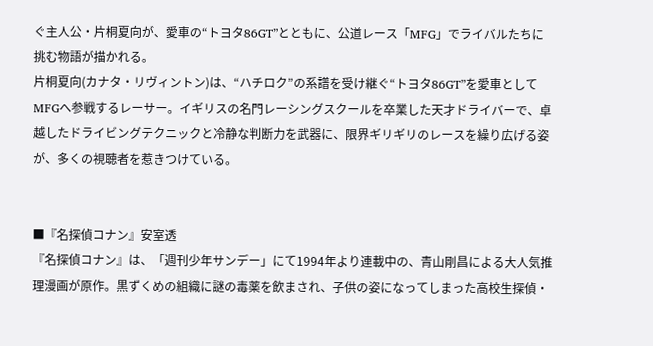ぐ主人公・片桐夏向が、愛車の“トヨタ86GT”とともに、公道レース「MFG」でライバルたちに挑む物語が描かれる。
片桐夏向(カナタ・リヴィントン)は、“ハチロク”の系譜を受け継ぐ“トヨタ86GT”を愛車としてMFGへ参戦するレーサー。イギリスの名門レーシングスクールを卒業した天才ドライバーで、卓越したドライビングテクニックと冷静な判断力を武器に、限界ギリギリのレースを繰り広げる姿が、多くの視聴者を惹きつけている。


■『名探偵コナン』安室透
『名探偵コナン』は、「週刊少年サンデー」にて1994年より連載中の、青山剛昌による大人気推理漫画が原作。黒ずくめの組織に謎の毒薬を飲まされ、子供の姿になってしまった高校生探偵・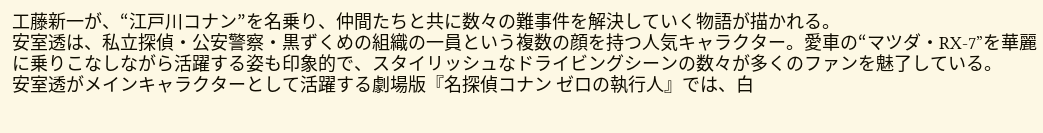工藤新一が、“江戸川コナン”を名乗り、仲間たちと共に数々の難事件を解決していく物語が描かれる。
安室透は、私立探偵・公安警察・黒ずくめの組織の一員という複数の顔を持つ人気キャラクター。愛車の“マツダ・RX-7”を華麗に乗りこなしながら活躍する姿も印象的で、スタイリッシュなドライビングシーンの数々が多くのファンを魅了している。
安室透がメインキャラクターとして活躍する劇場版『名探偵コナン ゼロの執行人』では、白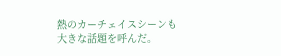熱のカーチェイスシーンも大きな話題を呼んだ。